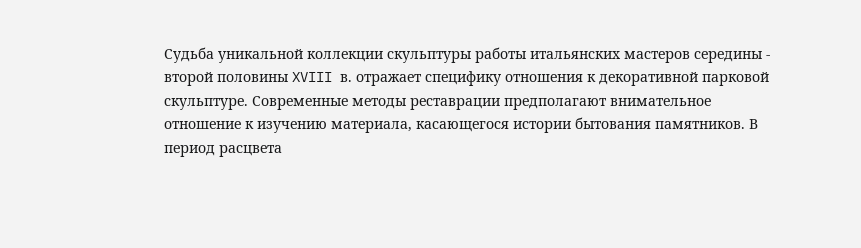Судьба уникальной коллекции скульптуры работы итальянских мастеров середины - второй половины XVIII в. отражает специфику отношения к декоративной парковой скульптуре. Современные методы реставрации предполагают внимательное отношение к изучению материала, касающегося истории бытования памятников. В период расцвета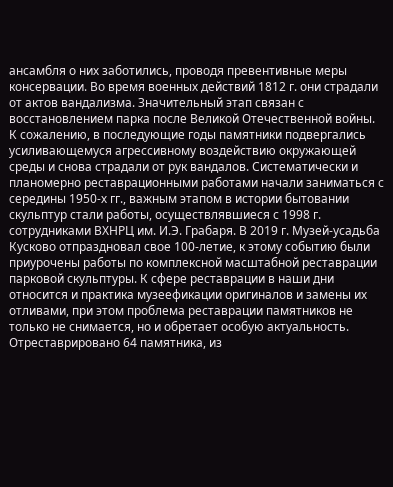ансамбля о них заботились, проводя превентивные меры консервации. Во время военных действий 1812 г. они страдали от актов вандализма. Значительный этап связан с восстановлением парка после Великой Отечественной войны. К сожалению, в последующие годы памятники подвергались усиливающемуся агрессивному воздействию окружающей среды и снова страдали от рук вандалов. Систематически и планомерно реставрационными работами начали заниматься с середины 1950-х гг., важным этапом в истории бытовании скульптур стали работы, осуществлявшиеся с 1998 г. сотрудниками ВХНРЦ им. И.Э. Грабаря. В 2019 г. Музей-усадьба Кусково отпраздновал свое 100-летие, к этому событию были приурочены работы по комплексной масштабной реставрации парковой скульптуры. К сфере реставрации в наши дни относится и практика музеефикации оригиналов и замены их отливами, при этом проблема реставрации памятников не только не снимается, но и обретает особую актуальность. Отреставрировано 64 памятника, из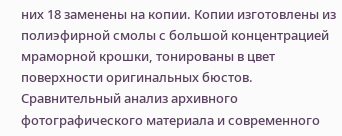них 18 заменены на копии. Копии изготовлены из полиэфирной смолы с большой концентрацией мраморной крошки, тонированы в цвет поверхности оригинальных бюстов. Сравнительный анализ архивного фотографического материала и современного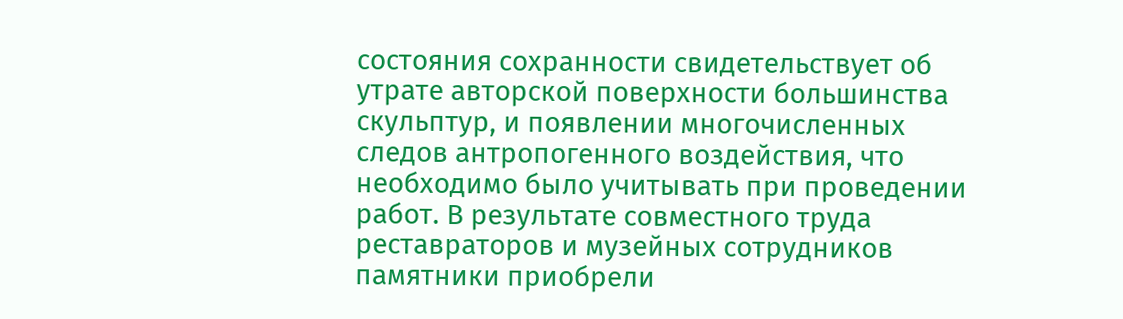состояния сохранности свидетельствует об утрате авторской поверхности большинства скульптур, и появлении многочисленных следов антропогенного воздействия, что необходимо было учитывать при проведении работ. В результате совместного труда реставраторов и музейных сотрудников памятники приобрели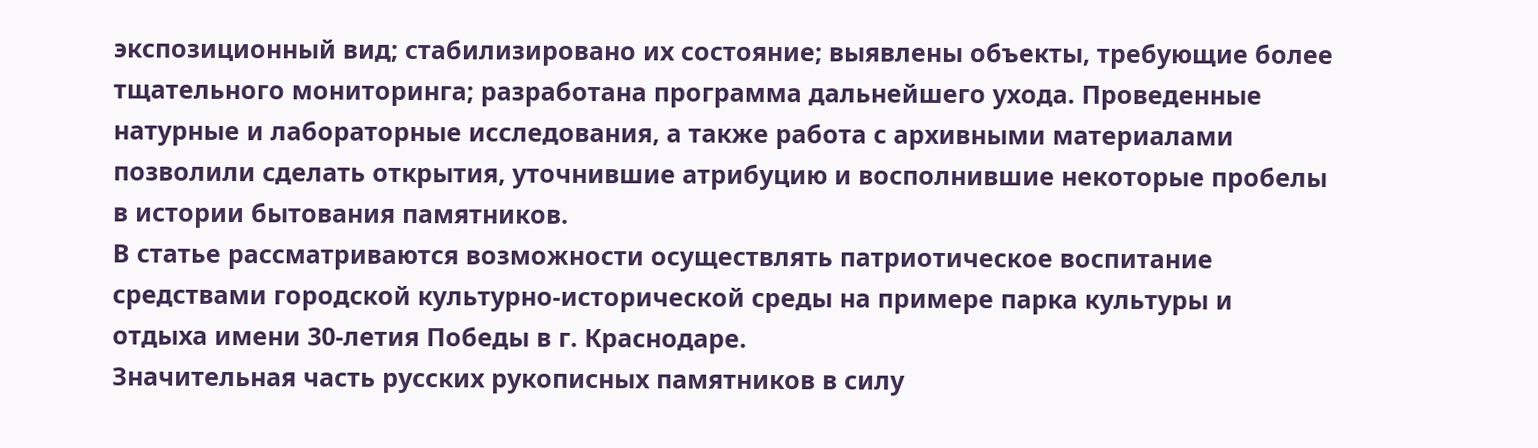экспозиционный вид; стабилизировано их состояние; выявлены объекты, требующие более тщательного мониторинга; разработана программа дальнейшего ухода. Проведенные натурные и лабораторные исследования, а также работа с архивными материалами позволили сделать открытия, уточнившие атрибуцию и восполнившие некоторые пробелы в истории бытования памятников.
В статье рассматриваются возможности осуществлять патриотическое воспитание средствами городской культурно-исторической среды на примере парка культуры и отдыха имени 30-летия Победы в г. Краснодаре.
Значительная часть русских рукописных памятников в силу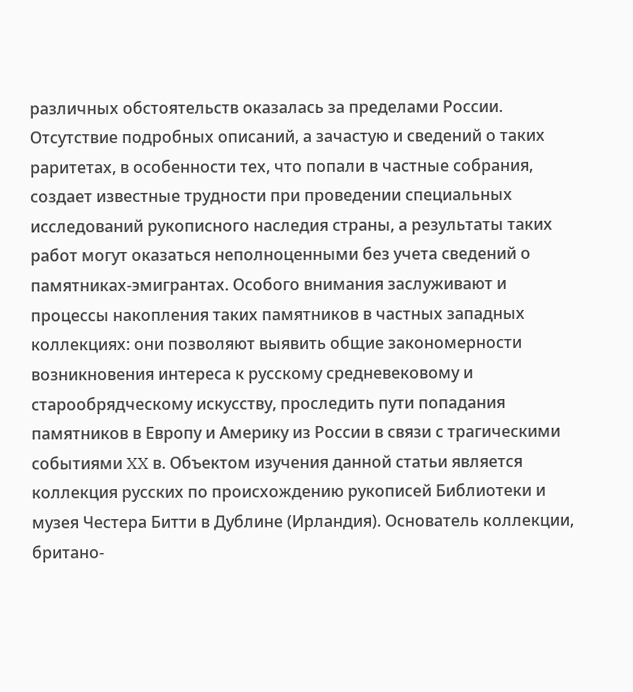различных обстоятельств оказалась за пределами России. Отсутствие подробных описаний, а зачастую и сведений о таких раритетах, в особенности тех, что попали в частные собрания, создает известные трудности при проведении специальных исследований рукописного наследия страны, а результаты таких работ могут оказаться неполноценными без учета сведений о памятниках-эмигрантах. Особого внимания заслуживают и процессы накопления таких памятников в частных западных коллекциях: они позволяют выявить общие закономерности возникновения интереса к русскому средневековому и старообрядческому искусству, проследить пути попадания памятников в Европу и Америку из России в связи с трагическими событиями XX в. Объектом изучения данной статьи является коллекция русских по происхождению рукописей Библиотеки и музея Честера Битти в Дублине (Ирландия). Основатель коллекции, британо-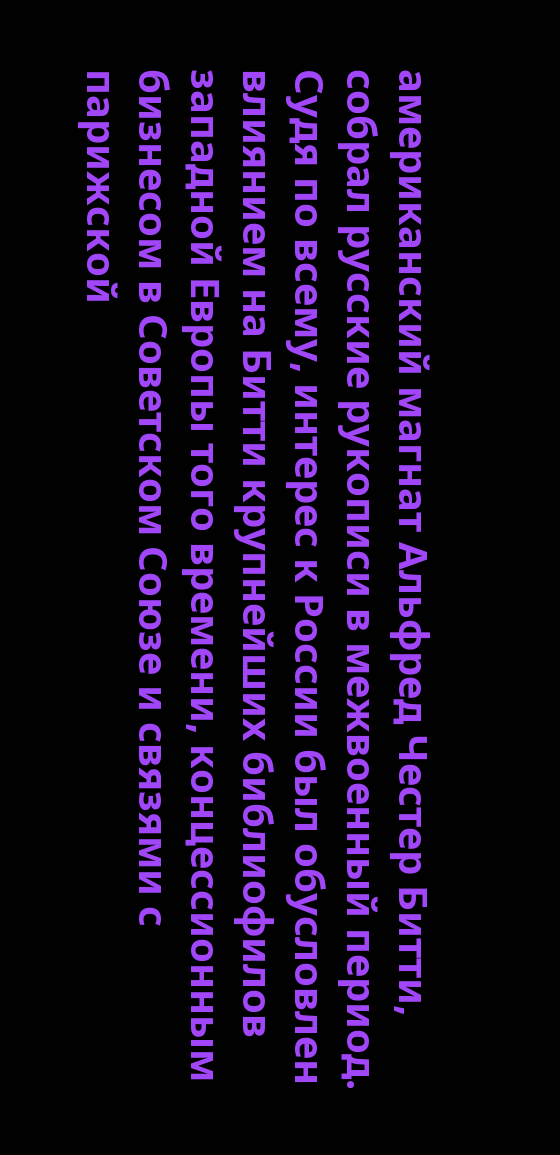американский магнат Альфред Честер Битти, собрал русские рукописи в межвоенный период. Судя по всему, интерес к России был обусловлен влиянием на Битти крупнейших библиофилов западной Европы того времени, концессионным бизнесом в Советском Союзе и связями с парижской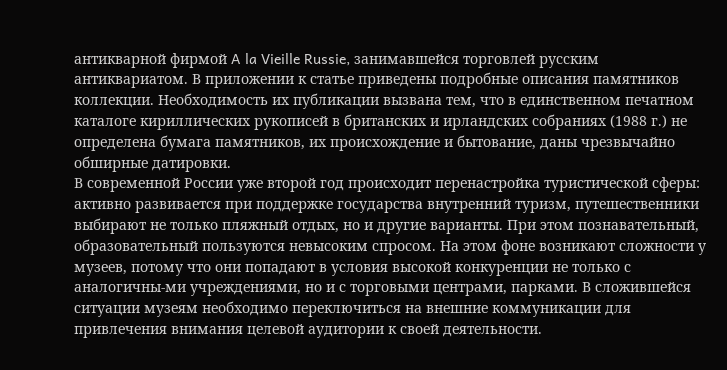антикварной фирмой A la Vieille Russie, занимавшейся торговлей русским антиквариатом. В приложении к статье приведены подробные описания памятников коллекции. Необходимость их публикации вызвана тем, что в единственном печатном каталоге кириллических рукописей в британских и ирландских собраниях (1988 г.) не определена бумага памятников, их происхождение и бытование, даны чрезвычайно обширные датировки.
В современной России уже второй год происходит перенастройка туристической сферы: активно развивается при поддержке государства внутренний туризм, путешественники выбирают не только пляжный отдых, но и другие варианты. При этом познавательный, образовательный пользуются невысоким спросом. На этом фоне возникают сложности у музеев, потому что они попадают в условия высокой конкуренции не только с аналогичны-ми учреждениями, но и с торговыми центрами, парками. В сложившейся ситуации музеям необходимо переключиться на внешние коммуникации для привлечения внимания целевой аудитории к своей деятельности.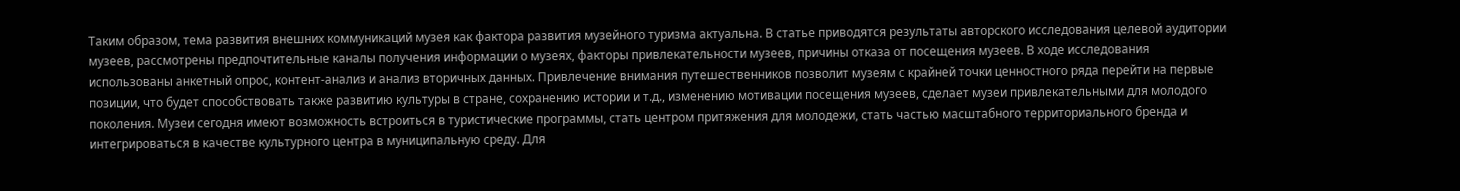Таким образом, тема развития внешних коммуникаций музея как фактора развития музейного туризма актуальна. В статье приводятся результаты авторского исследования целевой аудитории музеев, рассмотрены предпочтительные каналы получения информации о музеях, факторы привлекательности музеев, причины отказа от посещения музеев. В ходе исследования использованы анкетный опрос, контент-анализ и анализ вторичных данных. Привлечение внимания путешественников позволит музеям с крайней точки ценностного ряда перейти на первые позиции, что будет способствовать также развитию культуры в стране, сохранению истории и т.д., изменению мотивации посещения музеев, сделает музеи привлекательными для молодого поколения. Музеи сегодня имеют возможность встроиться в туристические программы, стать центром притяжения для молодежи, стать частью масштабного территориального бренда и интегрироваться в качестве культурного центра в муниципальную среду. Для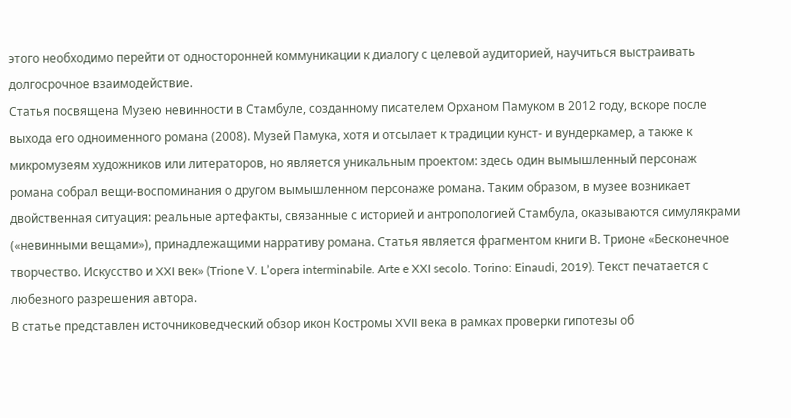этого необходимо перейти от односторонней коммуникации к диалогу с целевой аудиторией, научиться выстраивать долгосрочное взаимодействие.
Статья посвящена Музею невинности в Стамбуле, созданному писателем Орханом Памуком в 2012 году, вскоре после выхода его одноименного романа (2008). Музей Памука, хотя и отсылает к традиции кунст- и вундеркамер, а также к микромузеям художников или литераторов, но является уникальным проектом: здесь один вымышленный персонаж романа собрал вещи-воспоминания о другом вымышленном персонаже романа. Таким образом, в музее возникает двойственная ситуация: реальные артефакты, связанные с историей и антропологией Стамбула, оказываются симулякрами («невинными вещами»), принадлежащими нарративу романа. Статья является фрагментом книги В. Трионе «Бесконечное творчество. Искусство и XXI век» (Trione V. L’opera interminabile. Arte e XXI secolo. Torino: Einaudi, 2019). Текст печатается с любезного разрешения автора.
В статье представлен источниковедческий обзор икон Костромы XVII века в рамках проверки гипотезы об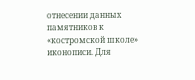отнесении данных памятников к «костромской школе» иконописи. Для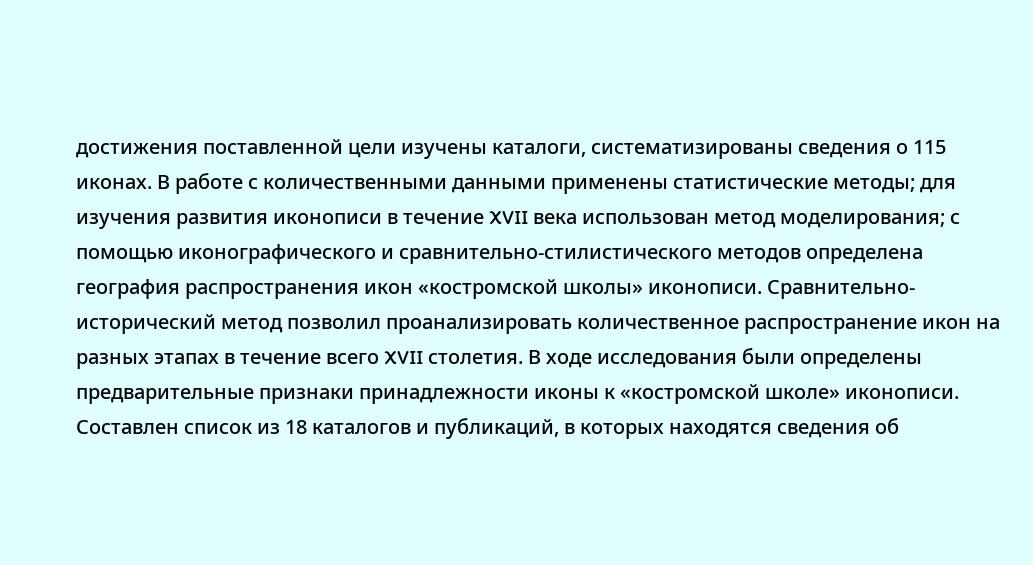достижения поставленной цели изучены каталоги, систематизированы сведения о 115 иконах. В работе с количественными данными применены статистические методы; для изучения развития иконописи в течение XVII века использован метод моделирования; с помощью иконографического и сравнительно-стилистического методов определена география распространения икон «костромской школы» иконописи. Сравнительно-исторический метод позволил проанализировать количественное распространение икон на разных этапах в течение всего XVII столетия. В ходе исследования были определены предварительные признаки принадлежности иконы к «костромской школе» иконописи. Составлен список из 18 каталогов и публикаций, в которых находятся сведения об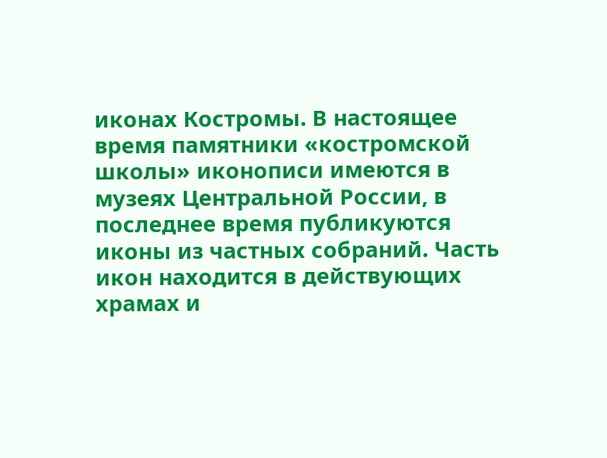иконах Костромы. В настоящее время памятники «костромской школы» иконописи имеются в музеях Центральной России, в последнее время публикуются иконы из частных собраний. Часть икон находится в действующих храмах и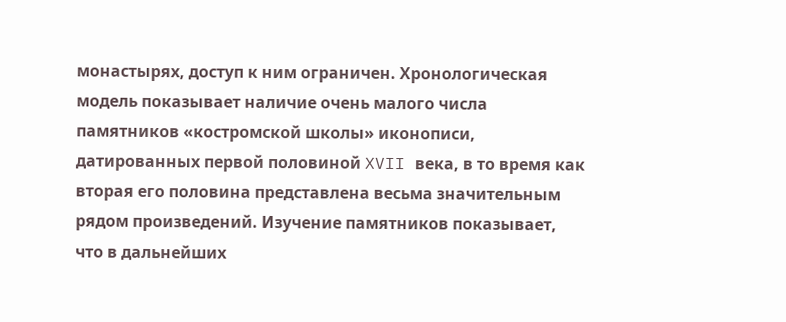монастырях, доступ к ним ограничен. Хронологическая модель показывает наличие очень малого числа памятников «костромской школы» иконописи, датированных первой половиной XVII века, в то время как вторая его половина представлена весьма значительным рядом произведений. Изучение памятников показывает, что в дальнейших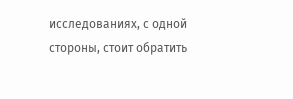исследованиях, с одной стороны, стоит обратить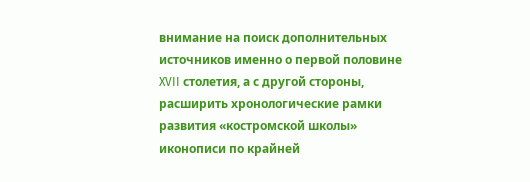внимание на поиск дополнительных источников именно о первой половине XVII столетия, а с другой стороны, расширить хронологические рамки развития «костромской школы» иконописи по крайней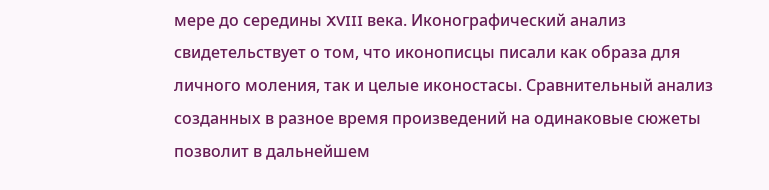мере до середины XVIII века. Иконографический анализ свидетельствует о том, что иконописцы писали как образа для личного моления, так и целые иконостасы. Сравнительный анализ созданных в разное время произведений на одинаковые сюжеты позволит в дальнейшем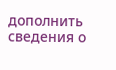дополнить сведения о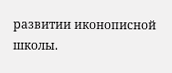развитии иконописной школы.